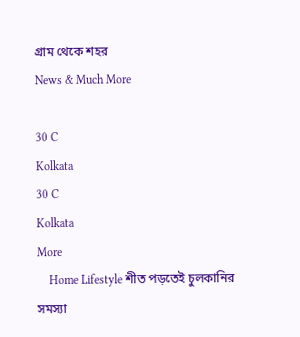গ্রাম থেকে শহর
News & Much More

30 C
Kolkata
30 C
Kolkata
More
    Home Lifestyle শীত পড়তেই চুলকানির সমস্যা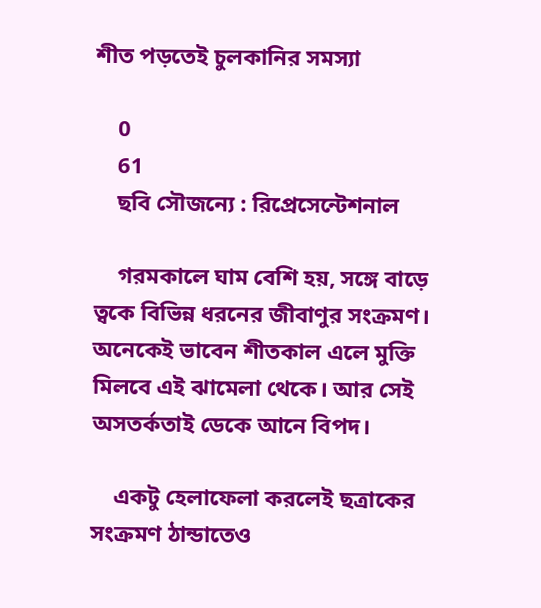শীত পড়তেই চুলকানির সমস্যা

    0
    61
    ছবি সৌজন্যে : রিপ্রেসেন্টেশনাল

    গরমকালে ঘাম বেশি হয়, সঙ্গে বাড়ে ত্বকে বিভিন্ন ধরনের জীবাণুর সংক্রমণ। অনেকেই ভাবেন শীতকাল এলে মুক্তি মিলবে এই ঝামেলা থেকে। আর সেই অসতর্কতাই ডেকে আনে বিপদ।

    একটু হেলাফেলা করলেই ছত্রাকের সংক্রমণ ঠান্ডাতেও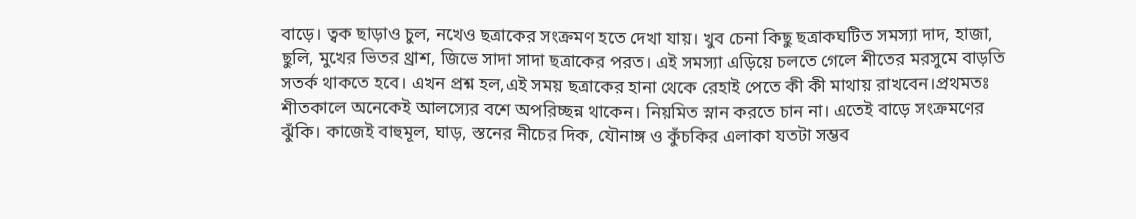বাড়ে। ত্বক ছাড়াও চুল, নখেও ছত্রাকের সংক্রমণ হতে দেখা যায়। খুব চেনা কিছু ছত্রাকঘটিত সমস্যা দাদ, হাজা, ছুলি, মুখের ভিতর থ্রাশ, জিভে সাদা সাদা ছত্রাকের পরত। এই সমস্যা এড়িয়ে চলতে গেলে শীতের মরসুমে বাড়তি সতর্ক থাকতে হবে। এখন প্রশ্ন হল,এই সময় ছত্রাকের হানা থেকে রেহাই পেতে কী কী মাথায় রাখবেন।প্রথমতঃ শীতকালে অনেকেই আলস্যের বশে অপরিচ্ছন্ন থাকেন। নিয়মিত স্নান করতে চান না। এতেই বাড়ে সংক্রমণের ঝুঁকি। কাজেই বাহুমূল, ঘাড়, স্তনের নীচের দিক, যৌনাঙ্গ ও কুঁচকির এলাকা যতটা সম্ভব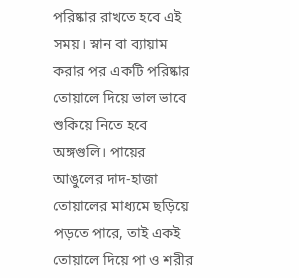পরিষ্কার রাখতে হবে এই সময়। স্নান বা ব্যায়াম করার পর একটি পরিষ্কার তোয়ালে দিয়ে ভাল ভাবে শুকিয়ে নিতে হবে অঙ্গগুলি। পায়ের আঙুলের দাদ-হাজা তোয়ালের মাধ্যমে ছড়িয়ে পড়তে পারে, তাই একই তোয়ালে দিয়ে পা ও শরীর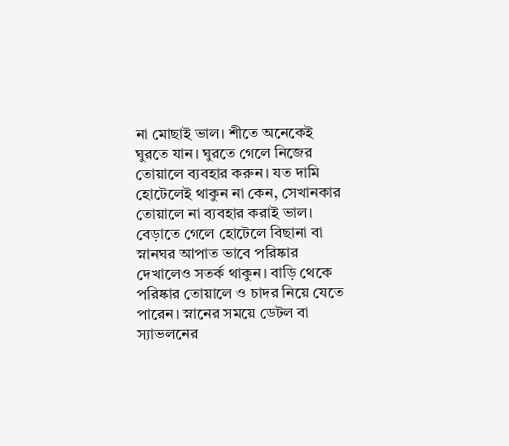না মোছাই ভাল। শীতে অনেকেই ঘুরতে যান। ঘুরতে গেলে নিজের তোয়ালে ব্যবহার করুন। যত দামি হোটেলেই থাকুন না কেন, সেখানকার তোয়ালে না ব্যবহার করাই ভাল। বেড়াতে গেলে হোটেলে বিছানা বা স্নানঘর আপাত ভাবে পরিষ্কার দেখালেও সতর্ক থাকুন। বাড়ি থেকে পরিষ্কার তোয়ালে ও চাদর নিয়ে যেতে পারেন। স্নানের সময়ে ডেটল বা স্যাভলনের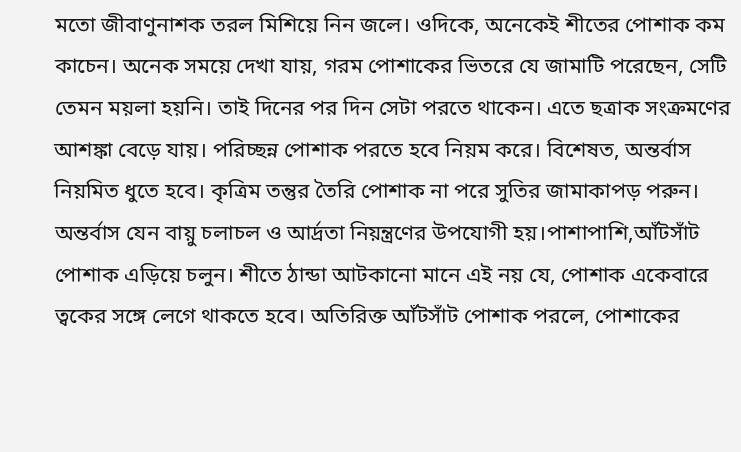মতো জীবাণুনাশক তরল মিশিয়ে নিন জলে। ওদিকে, অনেকেই শীতের পোশাক কম কাচেন। অনেক সময়ে দেখা যায়, গরম পোশাকের ভিতরে যে জামাটি পরেছেন, সেটি তেমন ময়লা হয়নি। তাই দিনের পর দিন সেটা পরতে থাকেন। এতে ছত্রাক সংক্রমণের আশঙ্কা বেড়ে যায়। পরিচ্ছন্ন পোশাক পরতে হবে নিয়ম করে। বিশেষত, অন্তর্বাস নিয়মিত ধুতে হবে। কৃত্রিম তন্তুর তৈরি পোশাক না পরে সুতির জামাকাপড় পরুন। অন্তর্বাস যেন বায়ু চলাচল ও আর্দ্রতা নিয়ন্ত্রণের উপযোগী হয়।পাশাপাশি,আঁটসাঁট পোশাক এড়িয়ে চলুন। শীতে ঠান্ডা আটকানো মানে এই নয় যে, পোশাক একেবারে ত্বকের সঙ্গে লেগে থাকতে হবে। অতিরিক্ত আঁটসাঁট পোশাক পরলে, পোশাকের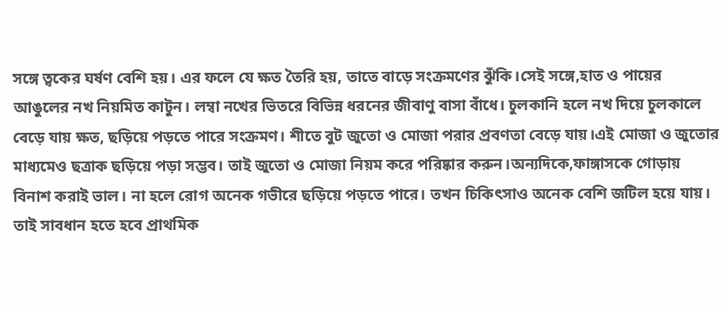সঙ্গে ত্বকের ঘর্ষণ বেশি হয়। এর ফলে যে ক্ষত তৈরি হয়, তাতে বাড়ে সংক্রমণের ঝুঁকি।সেই সঙ্গে,হাত ও পায়ের আঙুলের নখ নিয়মিত কাটুন। লম্বা নখের ভিতরে বিভিন্ন ধরনের জীবাণু বাসা বাঁধে। চুলকানি হলে নখ দিয়ে চুলকালে বেড়ে যায় ক্ষত, ছড়িয়ে পড়তে পারে সংক্রমণ। শীতে বুট জুতো ও মোজা পরার প্রবণতা বেড়ে যায়।এই মোজা ও জুতোর মাধ্যমেও ছত্রাক ছড়িয়ে পড়া সম্ভব। তাই জুতো ও মোজা নিয়ম করে পরিষ্কার করুন।অন্যদিকে,ফাঙ্গাসকে গোড়ায় বিনাশ করাই ভাল। না হলে রোগ অনেক গভীরে ছড়িয়ে পড়তে পারে। তখন চিকিৎসাও অনেক বেশি জটিল হয়ে যায়। তাই সাবধান হতে হবে প্রাথমিক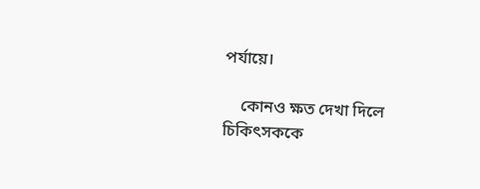পর্যায়ে।

    কোনও ক্ষত দেখা দিলে চিকিৎসককে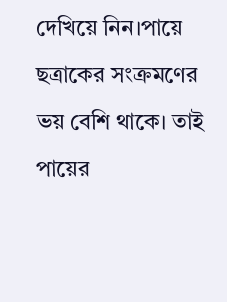দেখিয়ে নিন।পায়ে ছত্রাকের সংক্রমণের ভয় বেশি থাকে। তাই পায়ের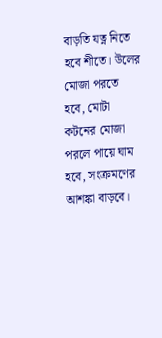বাড়তি যত্ন নিতে হবে শীতে। উলের মোজা পরতে হবে, মোটা কটনের মোজা পরলে পায়ে ঘাম হবে, সংক্রমণের আশঙ্কা বাড়বে।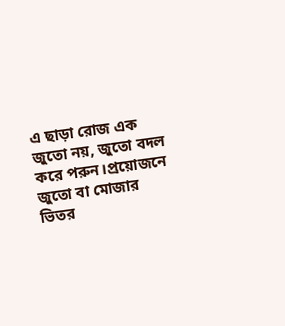এ ছাড়া রোজ এক জুতো নয়, জুতো বদল করে পরুন।প্রয়োজনে জুতো বা মোজার ভিতর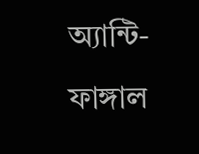অ্যান্টি-ফাঙ্গাল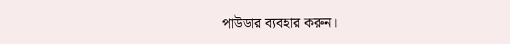পাউডার ব্যবহার করুন।